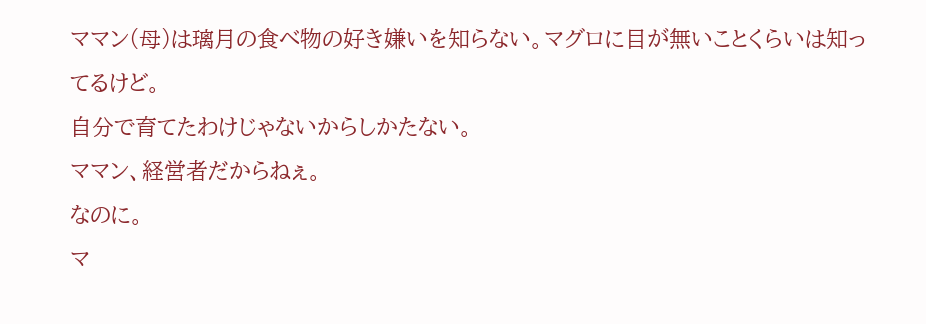ママン(母)は璃月の食べ物の好き嫌いを知らない。マグロに目が無いことくらいは知ってるけど。
自分で育てたわけじゃないからしかたない。
ママン、経営者だからねぇ。
なのに。
マ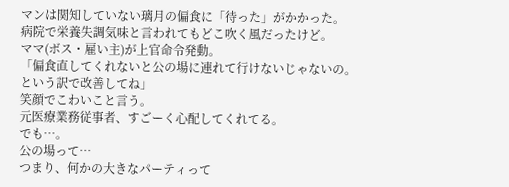マンは関知していない璃月の偏食に「待った」がかかった。
病院で栄養失調気味と言われてもどこ吹く風だったけど。
ママ(ボス・雇い主)が上官命令発動。
「偏食直してくれないと公の場に連れて行けないじゃないの。という訳で改善してね」
笑顔でこわいこと言う。
元医療業務従事者、すごーく心配してくれてる。
でも…。
公の場って…
つまり、何かの大きなパーティって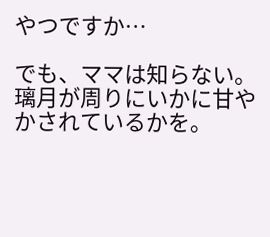やつですか…

でも、ママは知らない。
璃月が周りにいかに甘やかされているかを。